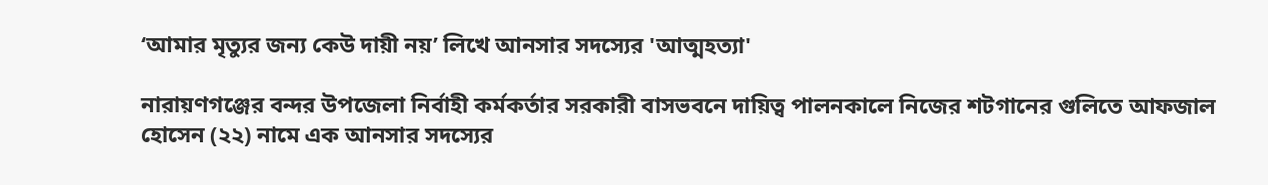‘আমার মৃত্যুর জন্য কেউ দায়ী নয়’ লিখে আনসার সদস্যের 'আত্মহত্যা'

নারায়ণগঞ্জের বন্দর উপজেলা নির্বাহী কর্মকর্তার সরকারী বাসভবনে দায়িত্ব পালনকালে নিজের শটগানের গুলিতে আফজাল হোসেন (২২) নামে এক আনসার সদস্যের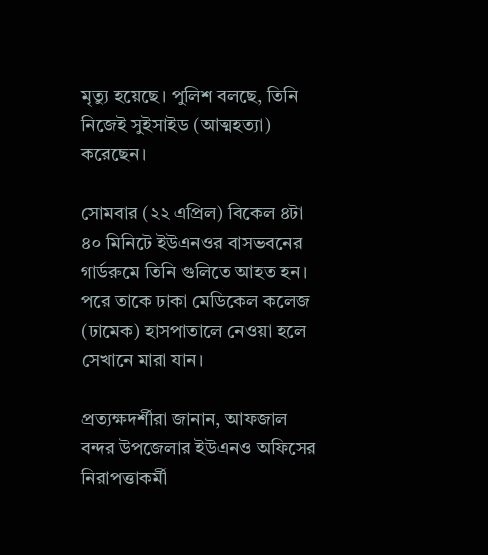মৃত্যু হয়েছে। পুলিশ বলছে, তিনি নিজেই সুইসাইড (আত্মহত্যা) করেছেন।

সোমবার (২২ এপ্রিল) বিকেল ৪টা ৪০ মিনিটে ইউএনওর বাসভবনের গার্ডরুমে তিনি গুলিতে আহত হন। পরে তাকে ঢাকা মেডিকেল কলেজ (ঢামেক) হাসপাতালে নেওয়া হলে সেখানে মারা যান।

প্রত্যক্ষদর্শীরা জানান, আফজাল বন্দর উপজেলার ইউএনও অফিসের নিরাপত্তাকর্মী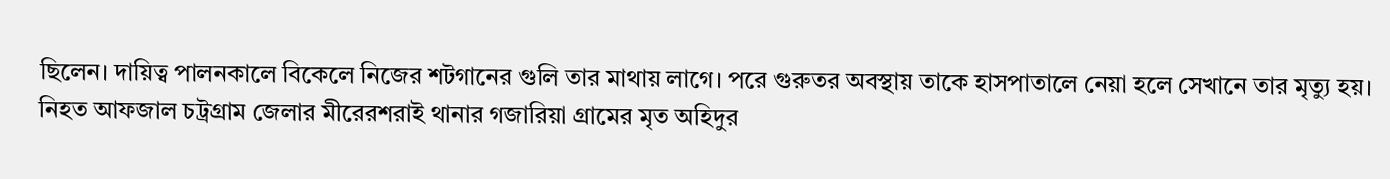ছিলেন। দায়িত্ব পালনকালে বিকেলে নিজের শটগানের গুলি তার মাথায় লাগে। পরে গুরুতর অবস্থায় তাকে হাসপাতালে নেয়া হলে সেখানে তার মৃত্যু হয়। নিহত আফজাল চট্রগ্রাম জেলার মীরেরশরাই থানার গজারিয়া গ্রামের মৃত অহিদুর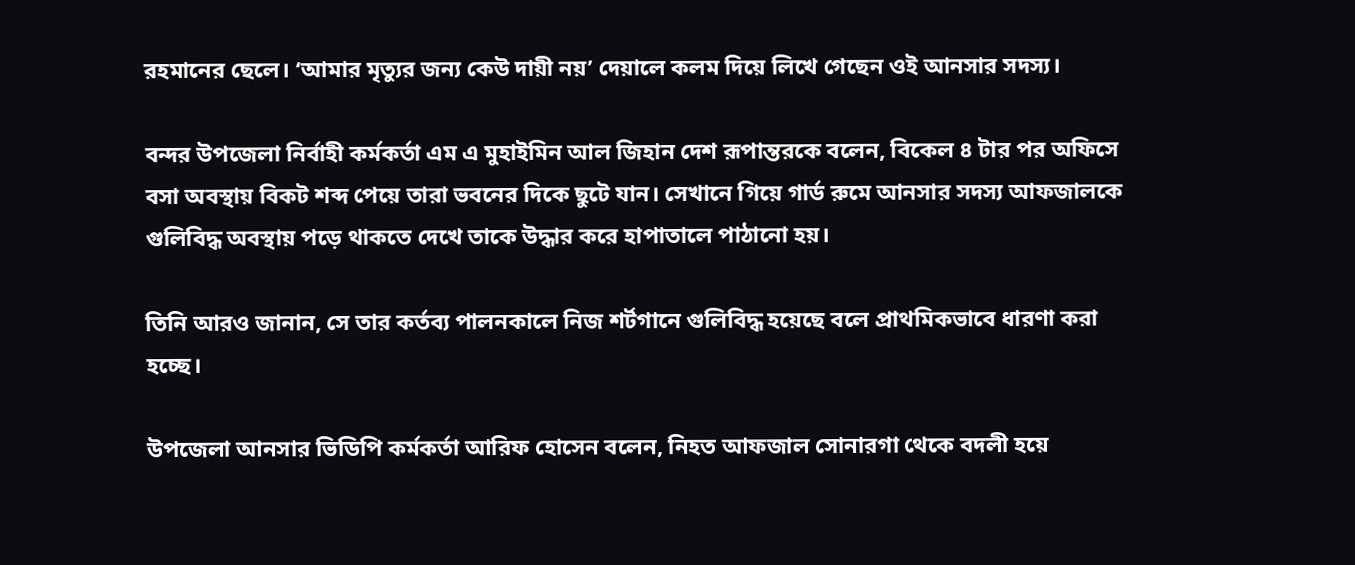রহমানের ছেলে। ‘আমার মৃত্যুর জন্য কেউ দায়ী নয়’ দেয়ালে কলম দিয়ে লিখে গেছেন ওই আনসার সদস্য।

বন্দর উপজেলা নির্বাহী কর্মকর্তা এম এ মুহাইমিন আল জিহান দেশ রূপান্তরকে বলেন, বিকেল ৪ টার পর অফিসে বসা অবস্থায় বিকট শব্দ পেয়ে তারা ভবনের দিকে ছুটে যান। সেখানে গিয়ে গার্ড রুমে আনসার সদস্য আফজালকে গুলিবিদ্ধ অবস্থায় পড়ে থাকতে দেখে তাকে উদ্ধার করে হাপাতালে পাঠানো হয়।

তিনি আরও জানান, সে তার কর্তব্য পালনকালে নিজ শর্টগানে গুলিবিদ্ধ হয়েছে বলে প্রাথমিকভাবে ধারণা করা হচ্ছে।

উপজেলা আনসার ভিডিপি কর্মকর্তা আরিফ হোসেন বলেন, নিহত আফজাল সোনারগা থেকে বদলী হয়ে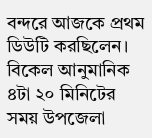বন্দরে আজকে প্রথম ডিউটি করছিলেন। বিকেল আনুমানিক ৪টা ২০ মিনিটের সময় উপজেলা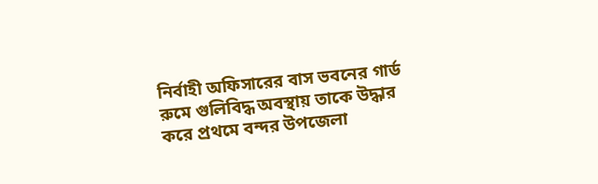নির্বাহী অফিসারের বাস ভবনের গার্ড রুমে গুলিবিদ্ধ অবস্থায় তাকে উদ্ধার করে প্রথমে বন্দর উপজেলা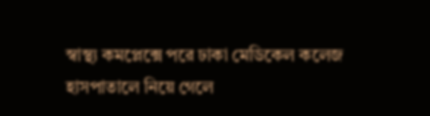স্বাস্থ্য কমপ্লেক্সে পরে ঢাকা মেডিকেল কলেজ হাসপাতালে নিয়ে গেলে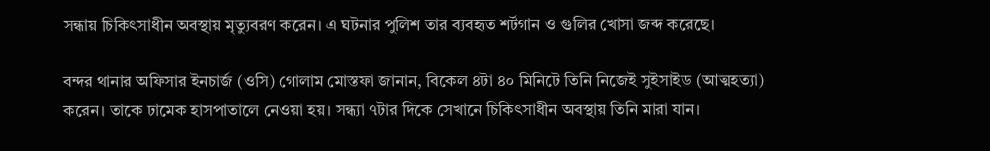সন্ধায় চিকিৎসাধীন অবস্থায় মৃত্যুবরণ করেন। এ ঘটনার পুলিশ তার ব্যবহৃত শর্টগান ও গুলির খোসা জব্দ করেছে।

বন্দর থানার অফিসার ইনচার্জ (ওসি) গোলাম মোস্তফা জানান, বিকেল ৪টা ৪০ মিনিটে তিনি নিজেই সুইসাইড (আত্মহত্যা) করেন। তাকে ঢামেক হাসপাতালে নেওয়া হয়। সন্ধ্যা ৭টার দিকে সেখানে চিকিৎসাধীন অবস্থায় তিনি মারা যান।